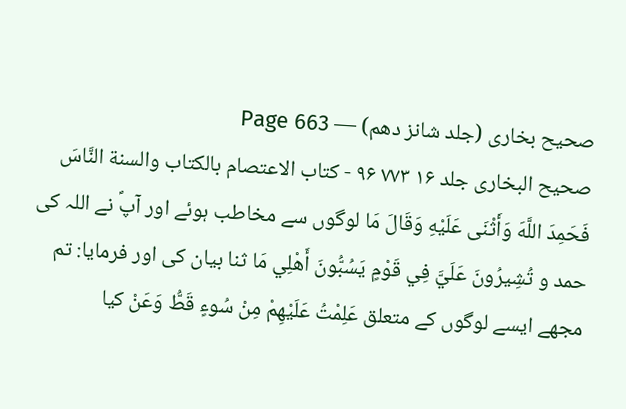صحیح بخاری (جلد شانز دھم) — Page 663
صحیح البخاری جلد ۱۶ ۷۷۳ ۹۶ - کتاب الاعتصام بالكتاب والسنة النَّاسَ فَحَمِدَ اللَّهَ وَأَثْنَى عَلَيْهِ وَقَالَ مَا لوگوں سے مخاطب ہوئے اور آپؐ نے اللہ کی حمد و تُشِيرُونَ عَلَيَّ فِي قَوْمٍ يَسُبُّونَ أَهْلِي مَا ثنا بیان کی اور فرمایا: تم مجھے ایسے لوگوں کے متعلق عَلِمْتُ عَلَيْهِمْ مِنْ سُوءٍ قَطُّ وَعَنْ کیا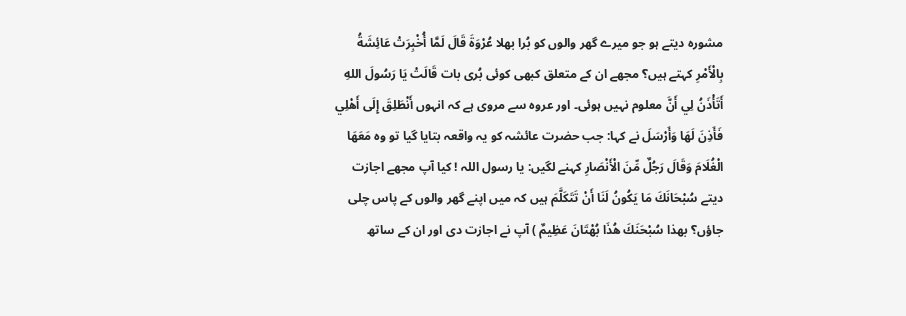مشورہ دیتے ہو جو میرے گھر والوں کو بُرا بھلا عُرْوَةَ قَالَ لَمَّا أُخْبِرَتْ عَائِشَةُ بِالْأَمْرِ کہتے ہیں؟ مجھے ان کے متعلق کبھی کوئی بُری بات قَالَتْ يَا رَسُولَ اللهِ أَتَأْذَنُ لِي أَنَّ معلوم نہیں ہوئی۔ اور عروہ سے مروی ہے کہ انہوں أَنْطَلِقَ إِلَى أَهْلِي فَأَذِنَ لَهَا وَأَرْسَلَ نے کہا: جب حضرت عائشہ کو یہ واقعہ بتایا گیا تو وہ مَعَهَا الْغُلَامَ وَقَالَ رَجُلٌ مِّنَ الْأَنْصَارِ کہنے لگیں: یا رسول اللہ ! کیا آپ مجھے اجازت دیتے سُبْحَانَكَ مَا يَكُونُ لَنَا أَنْ تَتَكَلَّمَ ہیں کہ میں اپنے گھر والوں کے پاس چلی جاؤں؟ بهذا سُبْحَنَكَ هُذَا بُهْتَانَ عَظِيمٌ ) آپ نے اجازت دی اور ان کے ساتھ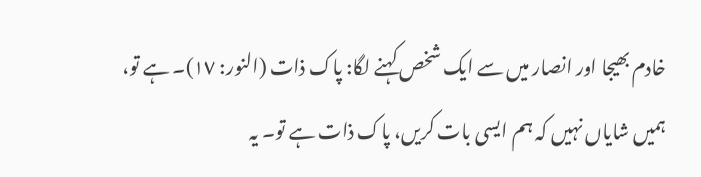خادم بھیجا اور انصار میں سے ایک شخص کہنے لگا: پاک ذات (النور: ١٧)۔ ہے تو، ہمیں شایاں نہیں کہ ہم ایسی بات کریں، پاک ذات ہے تو۔ یہ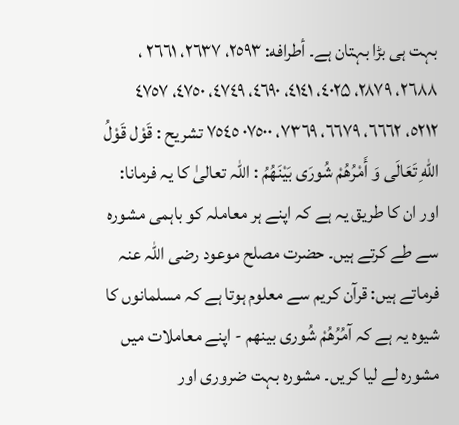بہت ہی بڑا بہتان ہے۔ أطرافه: ٢٥٩٣، ٢٦٣٧، ٢٦٦١ ، ۲٦٨٨، ۲۸۷۹، ٤۰۲۵، ٤١٤١، ٤٦٩٠، ٤٧٤٩، ٤٧٥٠، ٤٧٥٧ ٥٢١٢، ٦٦٦٢، ٦٦٧٩، ٧٣٦٩، ٠٧٥٠٠ ٧٥٤٥ تشریح : قَوْل قَوْلُ اللهِ تَعَالَى وَ أَمْرُهُمْ شُورَى بَيْنَهُمُ : اللہ تعالیٰ کا یہ فرمانا: اور ان کا طریق یہ ہے کہ اپنے ہر معاملہ کو باہمی مشورہ سے طے کرتے ہیں۔ حضرت مصلح موعود رضی اللہ عنہ فرماتے ہیں: قرآن کریم سے معلوم ہوتا ہے کہ مسلمانوں کا شیوہ یہ ہے کہ آمُرُهُمْ شُوری بينهم - اپنے معاملات میں مشورہ لے لیا کریں۔ مشورہ بہت ضروری اور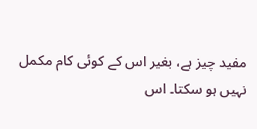مفید چیز ہے، بغیر اس کے کوئی کام مکمل نہیں ہو سکتا۔ اس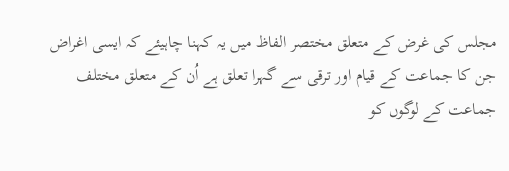مجلس کی غرض کے متعلق مختصر الفاظ میں یہ کہنا چاہیئے کہ ایسی اغراض جن کا جماعت کے قیام اور ترقی سے گہرا تعلق ہے اُن کے متعلق مختلف جماعت کے لوگوں کو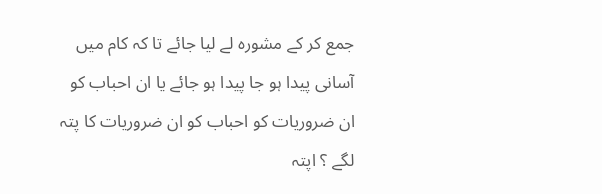جمع کر کے مشورہ لے لیا جائے تا کہ کام میں آسانی پیدا ہو جا پیدا ہو جائے یا ان احباب کو ان ضروریات کو احباب کو ان ضروریات کا پتہ لگے ؟ اپتہ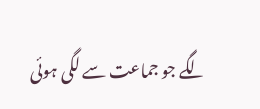لگے جو جماعت سے لگی ہوئی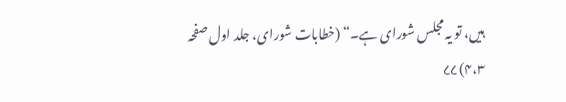ہیں، تو یہ مجلس شورای ہے۔“ (خطابات شورای، جلد اول صفحہ ۴،۳) ८८